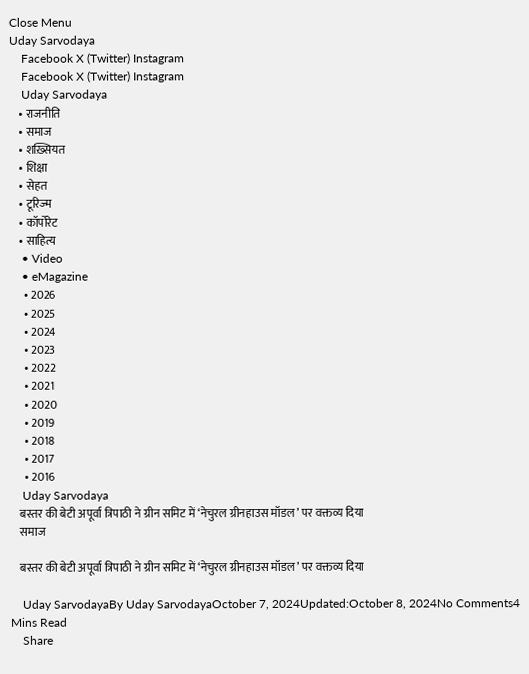Close Menu
Uday Sarvodaya
    Facebook X (Twitter) Instagram
    Facebook X (Twitter) Instagram
    Uday Sarvodaya
    • राजनीति
    • समाज
    • शख़्सियत
    • शिक्षा
    • सेहत
    • टूरिज्म
    • कॉर्पोरेट
    • साहित्य
    • Video
    • eMagazine
      • 2026
      • 2025
      • 2024
      • 2023
      • 2022
      • 2021
      • 2020
      • 2019
      • 2018
      • 2017
      • 2016
    Uday Sarvodaya
    बस्तर की बेटी अपूर्वा त्रिपाठी ने ग्रीन समिट में ‘नेचुरल ग्रीनहाउस मॉडल’ पर वक्तव्य दिया
    समाज

    बस्तर की बेटी अपूर्वा त्रिपाठी ने ग्रीन समिट में ‘नेचुरल ग्रीनहाउस मॉडल’ पर वक्तव्य दिया

    Uday SarvodayaBy Uday SarvodayaOctober 7, 2024Updated:October 8, 2024No Comments4 Mins Read
    Share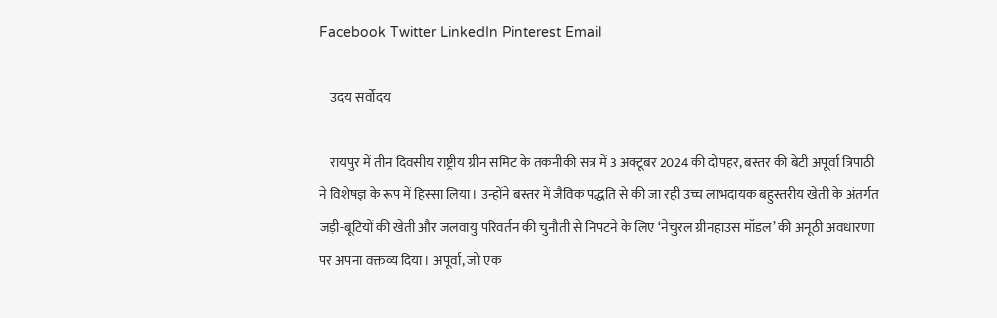Facebook Twitter LinkedIn Pinterest Email

    उदय सर्वोदय

    रायपुर में तीन दिवसीय राष्ट्रीय ग्रीन समिट के तकनीकी सत्र में 3 अक्टूबर 2024 की दोपहर, बस्तर की बेटी अपूर्वा त्रिपाठी ने विशेषज्ञ के रूप में हिस्सा लिया। उन्होंने बस्तर में जैविक पद्धति से की जा रही उच्च लाभदायक बहुस्तरीय खेती के अंतर्गत जड़ी-बूटियों की खेती और जलवायु परिवर्तन की चुनौती से निपटने के लिए ‘नेचुरल ग्रीनहाउस मॉडल’ की अनूठी अवधारणा पर अपना वक्तव्य दिया। अपूर्वा, जो एक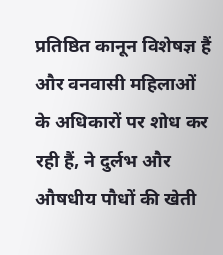प्रतिष्ठित कानून विशेषज्ञ हैं और वनवासी महिलाओं के अधिकारों पर शोध कर रही हैं, ने दुर्लभ और औषधीय पौधों की खेती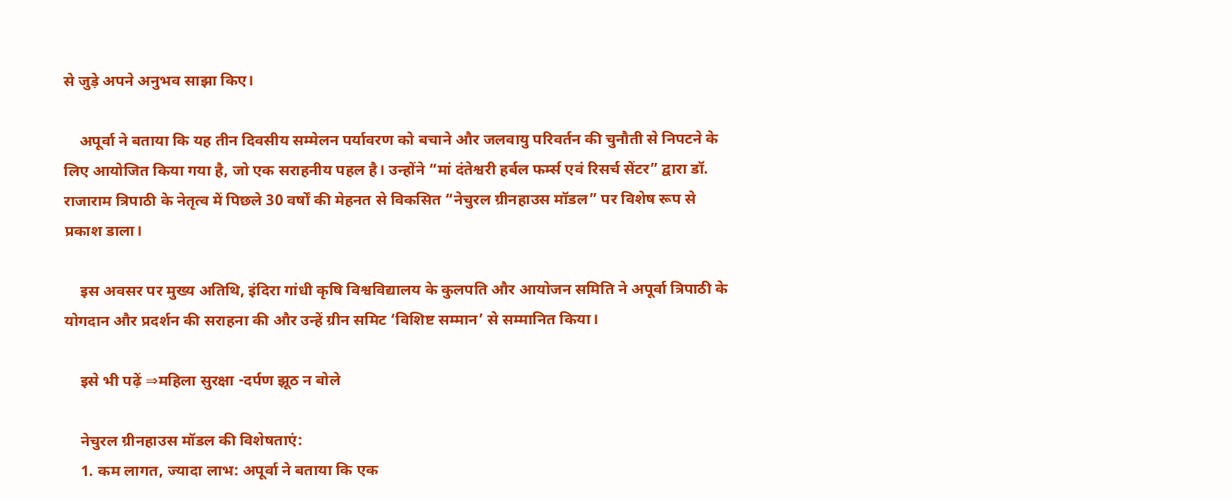से जुड़े अपने अनुभव साझा किए।

    अपूर्वा ने बताया कि यह तीन दिवसीय सम्मेलन पर्यावरण को बचाने और जलवायु परिवर्तन की चुनौती से निपटने के लिए आयोजित किया गया है, जो एक सराहनीय पहल है। उन्होंने “मां दंतेश्वरी हर्बल फर्म्स एवं रिसर्च सेंटर” द्वारा डॉ. राजाराम त्रिपाठी के नेतृत्व में पिछले 30 वर्षों की मेहनत से विकसित “नेचुरल ग्रीनहाउस मॉडल” पर विशेष रूप से प्रकाश डाला।

    इस अवसर पर मुख्य अतिथि, इंदिरा गांधी कृषि विश्वविद्यालय के कुलपति और आयोजन समिति ने अपूर्वा त्रिपाठी के योगदान और प्रदर्शन की सराहना की और उन्हें ग्रीन समिट ‘विशिष्ट सम्मान’ से सम्मानित किया।

    इसे भी पढ़ें ⇒महिला सुरक्षा -दर्पण झूठ न बोले

    नेचुरल ग्रीनहाउस मॉडल की विशेषताएं:
    1. कम लागत, ज्यादा लाभ: अपूर्वा ने बताया कि एक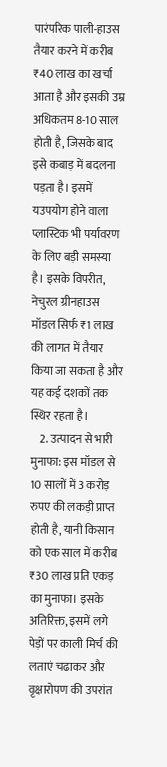पारंपरिक पाली-हाउस तैयार करने में करीब ₹40 लाख का खर्चा आता है और इसकी उम्र अधिकतम 8-10 साल होती है, जिसके बाद इसे कबाड़ में बदलना पड़ता है। इसमें यउपयोग होने वाला प्लास्टिक भी पर्यावरण के लिए बड़ी समस्या है। इसके विपरीत, नेचुरल ग्रीनहाउस मॉडल सिर्फ ₹1 लाख की लागत में तैयार किया जा सकता है और यह कई दशकों तक स्थिर रहता है।
    2. उत्पादन से भारी मुनाफा: इस मॉडल से 10 सालों में 3 करोड़ रुपए की लकड़ी प्राप्त होती है, यानी किसान को एक साल में करीब ₹30 लाख प्रति एकड़ का मुनाफा। इसके अतिरिक्त, इसमें लगे पेड़ों पर काली मिर्च की लताएं चढाकर और वृक्षारोपण की उपरांत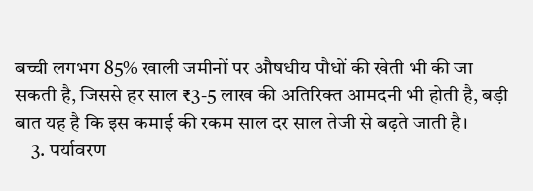बच्ची लगभग 85% खाली जमीनों पर औषधीय पौधों की खेती भी की जा सकती है, जिससे हर साल ₹3-5 लाख की अतिरिक्त आमदनी भी होती है, बड़ी बात यह है कि इस कमाई की रकम साल दर साल तेजी से बढ़ते जाती है।
    3. पर्यावरण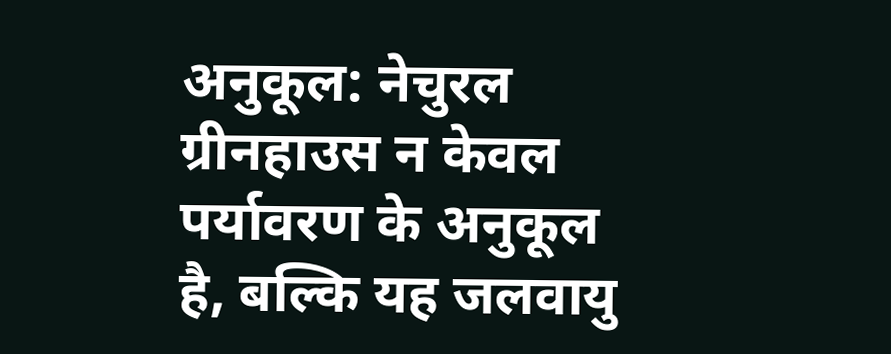अनुकूल: नेचुरल ग्रीनहाउस न केवल पर्यावरण के अनुकूल है, बल्कि यह जलवायु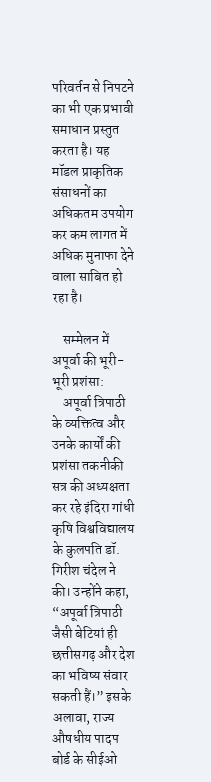परिवर्तन से निपटने का भी एक प्रभावी समाधान प्रस्तुत करता है। यह मॉडल प्राकृतिक संसाधनों का अधिकतम उपयोग कर कम लागत में अधिक मुनाफा देने वाला साबित हो रहा है।

    सम्मेलन में अपूर्वा की भूरी-भूरी प्रशंसा:
    अपूर्वा त्रिपाठी के व्यक्तित्व और उनके कार्यों की प्रशंसा तकनीकी सत्र की अध्यक्षता कर रहे इंदिरा गांधी कृषि विश्वविद्यालय के कुलपति डॉ. गिरीश चंदेल ने की। उन्होंने कहा, “अपूर्वा त्रिपाठी जैसी बेटियां ही छत्तीसगढ़ और देश का भविष्य संवार सकती हैं।” इसके अलावा, राज्य औषधीय पादप बोर्ड के सीईओ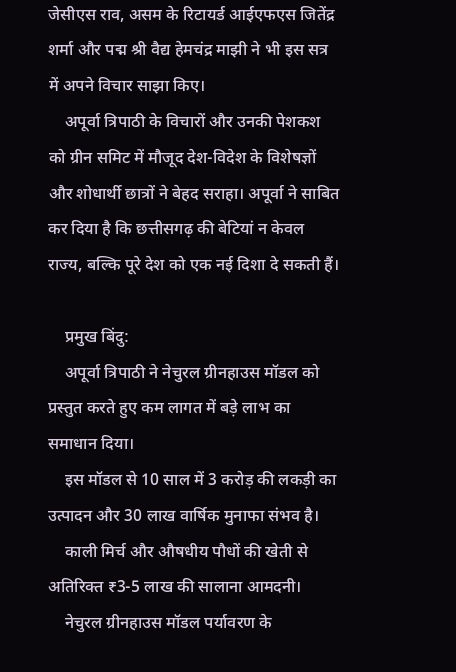जेसीएस राव, असम के रिटायर्ड आईएफएस जितेंद्र शर्मा और पद्म श्री वैद्य हेमचंद्र माझी ने भी इस सत्र में अपने विचार साझा किए।
    अपूर्वा त्रिपाठी के विचारों और उनकी पेशकश को ग्रीन समिट में मौजूद देश-विदेश के विशेषज्ञों और शोधार्थी छात्रों ने बेहद सराहा। अपूर्वा ने साबित कर दिया है कि छत्तीसगढ़ की बेटियां न केवल राज्य, बल्कि पूरे देश को एक नई दिशा दे सकती हैं।

    प्रमुख बिंदु:
    अपूर्वा त्रिपाठी ने नेचुरल ग्रीनहाउस मॉडल को प्रस्तुत करते हुए कम लागत में बड़े लाभ का समाधान दिया।
    इस मॉडल से 10 साल में 3 करोड़ की लकड़ी का उत्पादन और 30 लाख वार्षिक मुनाफा संभव है।
    काली मिर्च और औषधीय पौधों की खेती से अतिरिक्त ₹3-5 लाख की सालाना आमदनी।
    नेचुरल ग्रीनहाउस मॉडल पर्यावरण के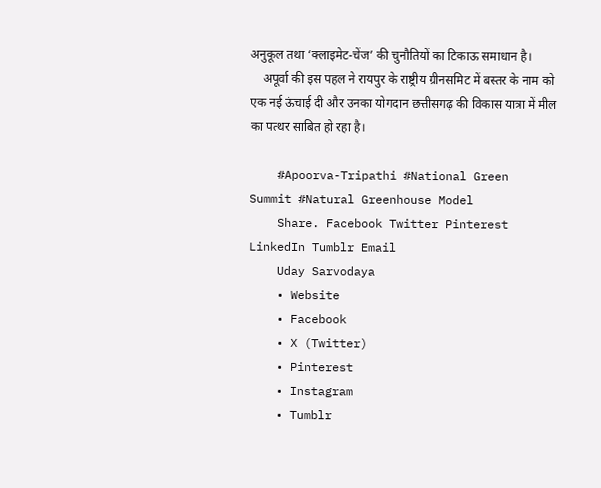अनुकूल तथा ‘क्लाइमेट-चेंज’ की चुनौतियों का टिकाऊ समाधान है।
    अपूर्वा की इस पहल ने रायपुर के राष्ट्रीय ग्रीनसमिट में बस्तर के नाम को एक नई ऊंचाई दी और उनका योगदान छत्तीसगढ़ की विकास यात्रा में मील का पत्थर साबित हो रहा है।

    #Apoorva-Tripathi #National Green Summit #Natural Greenhouse Model
    Share. Facebook Twitter Pinterest LinkedIn Tumblr Email
    Uday Sarvodaya
    • Website
    • Facebook
    • X (Twitter)
    • Pinterest
    • Instagram
    • Tumblr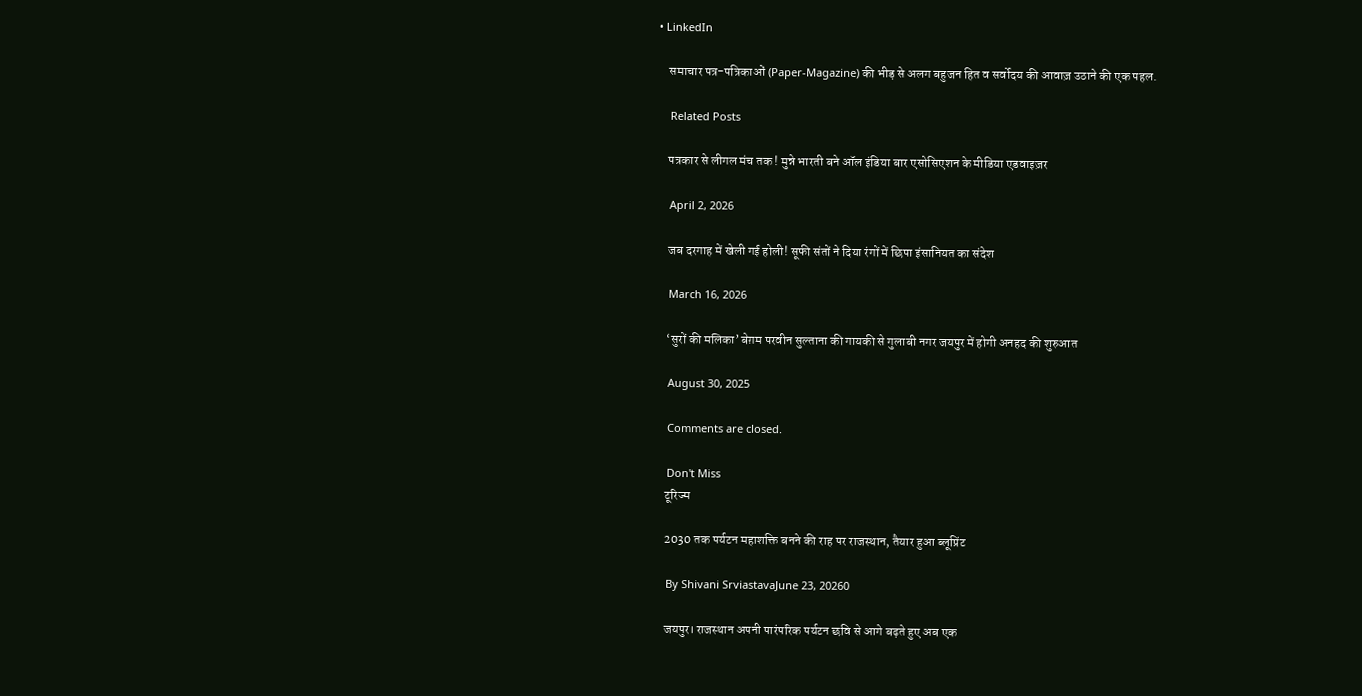• LinkedIn

    समाचार पत्र-पत्रिकाओं (Paper-Magazine) की भीड़ से अलग बहुजन हित व सर्वोदय की आवाज़ उठाने की एक पहल.

    Related Posts

    पत्रकार से लीगल मंच तक ! मुन्ने भारती बने ऑल इंडिया बार एसोसिएशन के मीडिया एडवाइज़र

    April 2, 2026

    जब दरगाह में खेली गई होली! सूफी संतों ने दिया रंगों में छिपा इंसानियत का संदेश

    March 16, 2026

    ‘सुरों की मलिका’ बेग़म परवीन सुल्ताना की गायकी से गुलाबी नगर जयपुर में होगी अनहद की शुरुआत

    August 30, 2025

    Comments are closed.

    Don't Miss
    टूरिज्म

    2030 तक पर्यटन महाशक्ति बनने की राह पर राजस्थान, तैयार हुआ ब्लूप्रिंट

    By Shivani SrviastavaJune 23, 20260

    जयपुर। राजस्थान अपनी पारंपरिक पर्यटन छवि से आगे बढ़ते हुए अब एक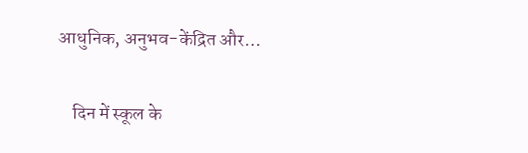आधुनिक, अनुभव-केंद्रित और…

    दिन में स्कूल के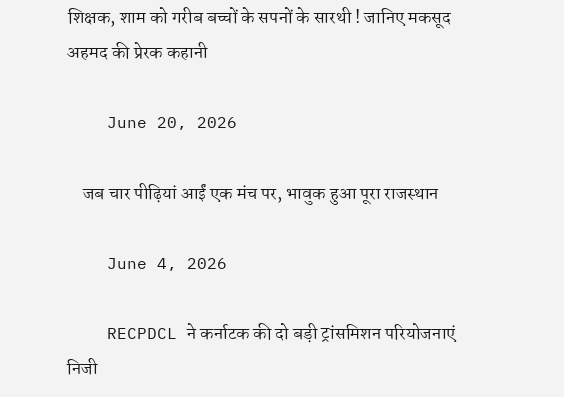शिक्षक, शाम को गरीब बच्चों के सपनों के सारथी ! जानिए मकसूद अहमद की प्रेरक कहानी

    June 20, 2026

    जब चार पीढ़ियां आईं एक मंच पर, भावुक हुआ पूरा राजस्थान

    June 4, 2026

    RECPDCL ने कर्नाटक की दो बड़ी ट्रांसमिशन परियोजनाएं निजी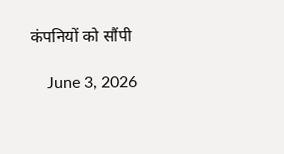कंपनियों को सौंपी

    June 3, 2026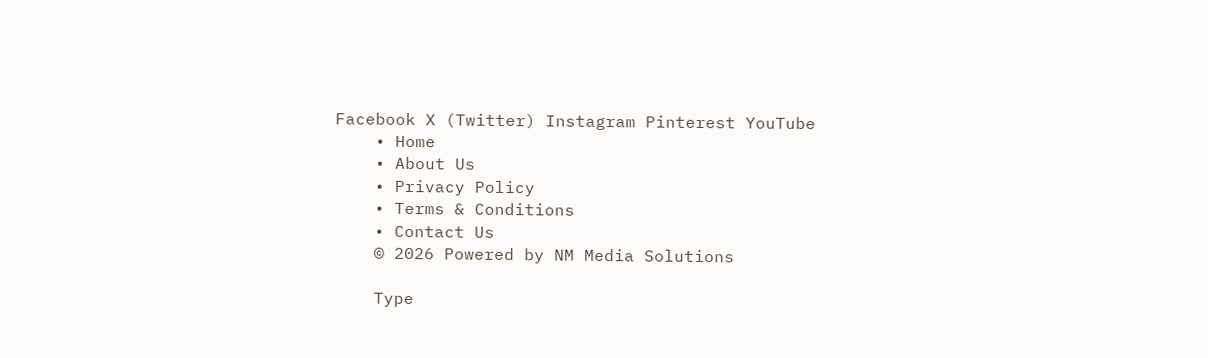Facebook X (Twitter) Instagram Pinterest YouTube
    • Home
    • About Us
    • Privacy Policy
    • Terms & Conditions
    • Contact Us
    © 2026 Powered by NM Media Solutions

    Type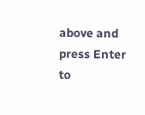above and press Enter to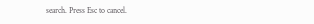search. Press Esc to cancel.